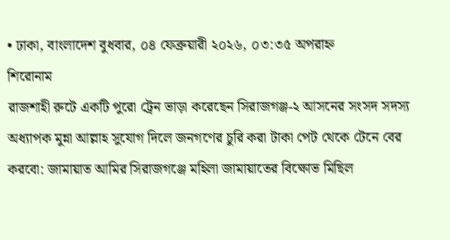• ঢাকা, বাংলাদেশ বুধবার, ০৪ ফেব্রুয়ারী ২০২৬, ০৩:৩৫ অপরাহ্ন
শিরোনাম
রাজশাহী রুটে একটি পুরো ট্রেন ভাড়া করেছেন সিরাজগঞ্জ-২ আসনের সংসদ সদস্য অধ্যাপক মুন্না আল্লাহ সুযোগ দিলে জনগণের চুরি করা টাকা পেট থেকে টেনে বের করবো: জামায়াত আমির সিরাজগঞ্জে মহিলা জামায়াতের বিক্ষোভ মিছিল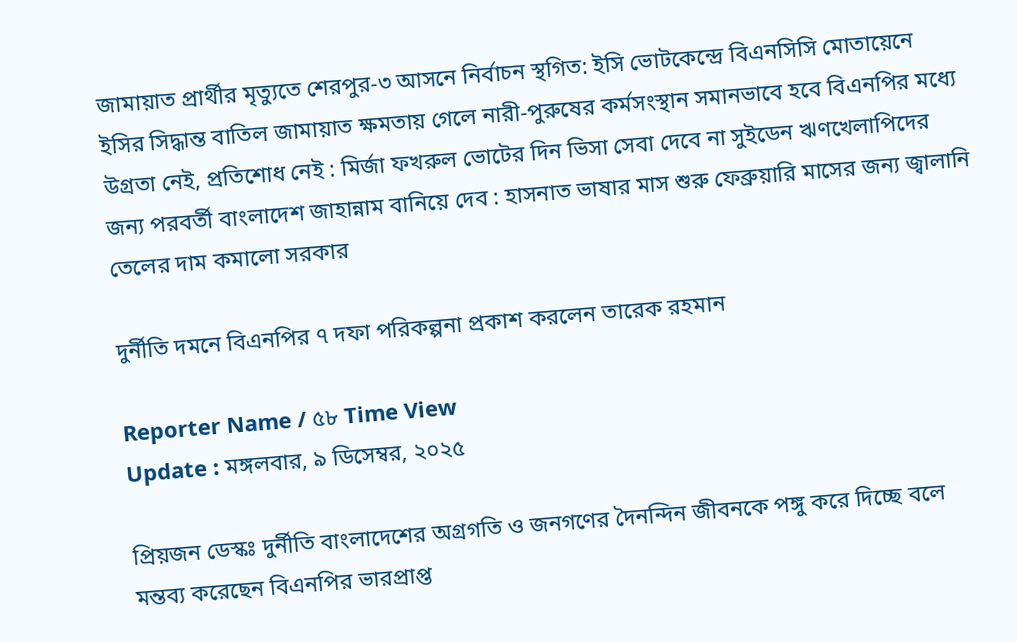জামায়াত প্রার্থীর মৃত্যুতে শেরপুর-৩ আসনে নির্বাচন স্থগিত: ইসি ভোটকেন্দ্রে বিএনসিসি মোতায়েনে ইসির সিদ্ধান্ত বাতিল জামায়াত ক্ষমতায় গেলে নারী-পুরুষের কর্মসংস্থান সমানভাবে হবে বিএনপির মধ্যে উগ্রতা নেই, প্রতিশোধ নেই : মির্জা ফখরুল ভোটের দিন ভিসা সেবা দেবে না সুইডেন ঋণখেলাপিদের জন্য পরবর্তী বাংলাদেশ জাহান্নাম বানিয়ে দেব : হাসনাত ভাষার মাস শুরু ফেব্রুয়ারি মাসের জন্য জ্বালানি তেলের দাম কমালো সরকার

দুর্নীতি দমনে বিএনপির ৭ দফা পরিকল্পনা প্রকাশ করলেন তারেক রহমান

Reporter Name / ৫৮ Time View
Update : মঙ্গলবার, ৯ ডিসেম্বর, ২০২৫

প্রিয়জন ডেস্কঃ দুর্নীতি বাংলাদেশের অগ্রগতি ও জনগণের দৈনন্দিন জীবনকে পঙ্গু করে দিচ্ছে বলে মন্তব্য করেছেন বিএনপির ভারপ্রাপ্ত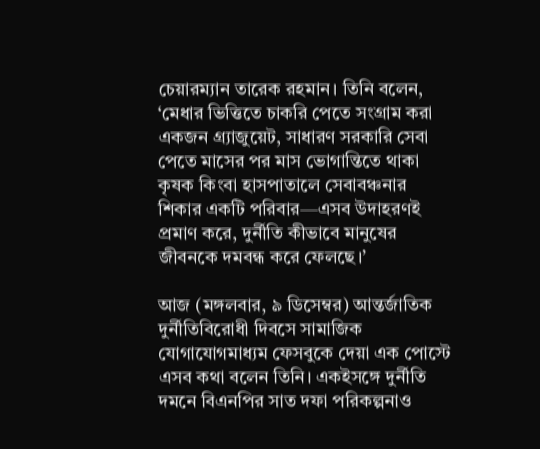চেয়ারম্যান তারেক রহমান। তিনি বলেন, ‘মেধার ভিত্তিতে চাকরি পেতে সংগ্রাম করা একজন গ্র্যাজুয়েট, সাধারণ সরকারি সেবা পেতে মাসের পর মাস ভোগান্তিতে থাকা কৃষক কিংবা হাসপাতালে সেবাবঞ্চনার শিকার একটি পরিবার—এসব উদাহরণই প্রমাণ করে, দুর্নীতি কীভাবে মানুষের জীবনকে দমবন্ধ করে ফেলছে।’

আজ (মঙ্গলবার, ৯ ডিসেম্বর) আন্তর্জাতিক দুর্নীতিবিরোধী দিবসে সামাজিক যোগাযোগমাধ্যম ফেসবুকে দেয়া এক পোস্টে এসব কথা বলেন তিনি। একইসঙ্গে দুর্নীতি দমনে বিএনপির সাত দফা পরিকল্পনাও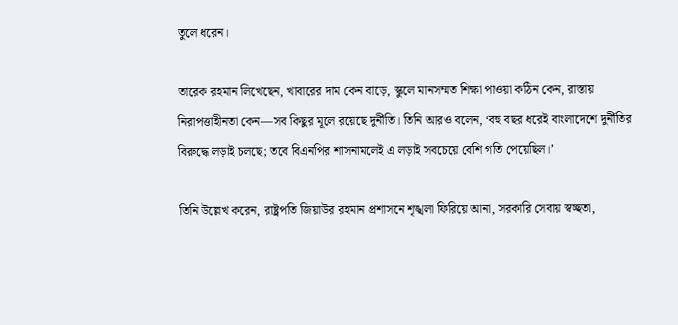তুলে ধরেন।

তারেক রহমান লিখেছেন, খাবারের দাম কেন বাড়ে, স্কুলে মানসম্মত শিক্ষা পাওয়া কঠিন কেন, রাস্তায় নিরাপত্তাহীনতা কেন—সব কিছুর মূলে রয়েছে দুর্নীতি। তিনি আরও বলেন, ‘বহু বছর ধরেই বাংলাদেশে দুর্নীতির বিরুদ্ধে লড়াই চলছে; তবে বিএনপির শাসনামলেই এ লড়াই সবচেয়ে বেশি গতি পেয়েছিল।’

তিনি উল্লেখ করেন, রাষ্ট্রপতি জিয়াউর রহমান প্রশাসনে শৃঙ্খলা ফিরিয়ে আনা, সরকারি সেবায় স্বচ্ছতা,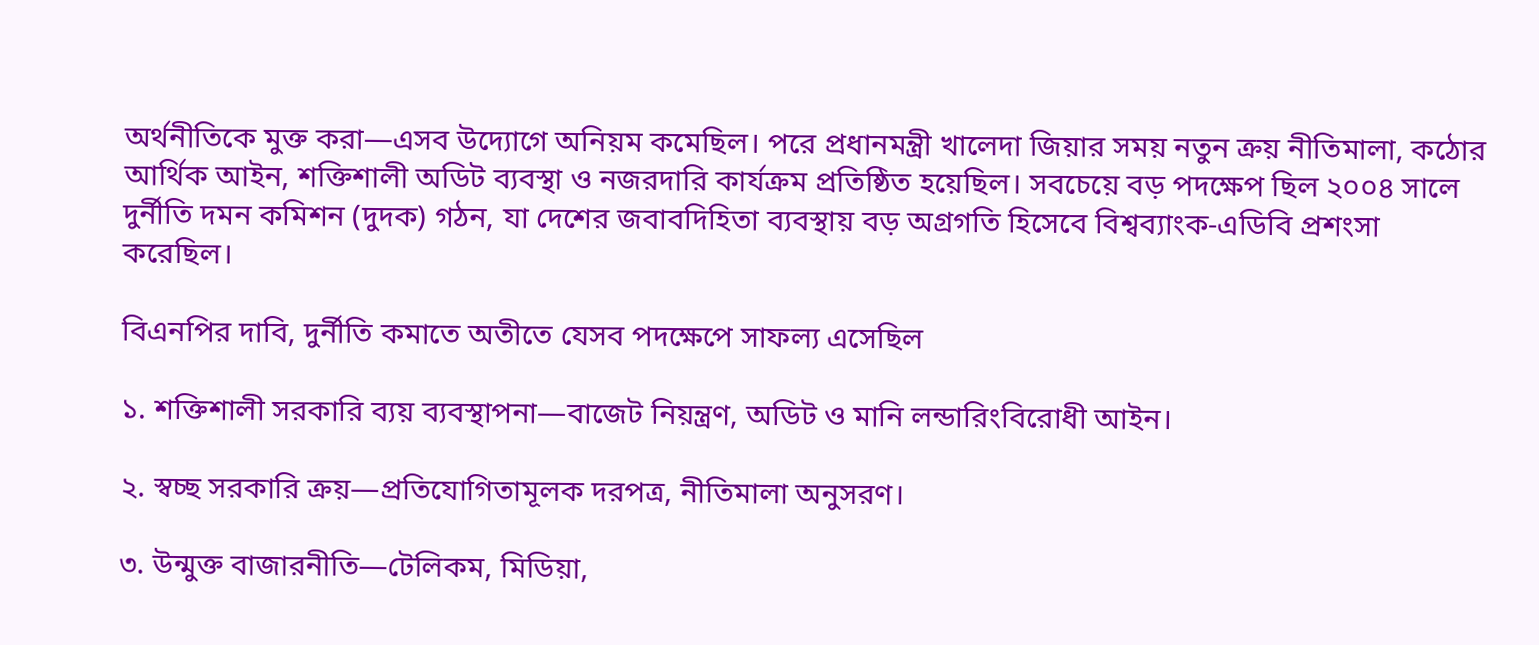অর্থনীতিকে মুক্ত করা—এসব উদ্যোগে অনিয়ম কমেছিল। পরে প্রধানমন্ত্রী খালেদা জিয়ার সময় নতুন ক্রয় নীতিমালা, কঠোর আর্থিক আইন, শক্তিশালী অডিট ব্যবস্থা ও নজরদারি কার্যক্রম প্রতিষ্ঠিত হয়েছিল। সবচেয়ে বড় পদক্ষেপ ছিল ২০০৪ সালে দুর্নীতি দমন কমিশন (দুদক) গঠন, যা দেশের জবাবদিহিতা ব্যবস্থায় বড় অগ্রগতি হিসেবে বিশ্বব্যাংক-এডিবি প্রশংসা করেছিল।

বিএনপির দাবি, দুর্নীতি কমাতে অতীতে যেসব পদক্ষেপে সাফল্য এসেছিল

১. শক্তিশালী সরকারি ব্যয় ব্যবস্থাপনা—বাজেট নিয়ন্ত্রণ, অডিট ও মানি লন্ডারিংবিরোধী আইন।

২. স্বচ্ছ সরকারি ক্রয়—প্রতিযোগিতামূলক দরপত্র, নীতিমালা অনুসরণ।

৩. উন্মুক্ত বাজারনীতি—টেলিকম, মিডিয়া,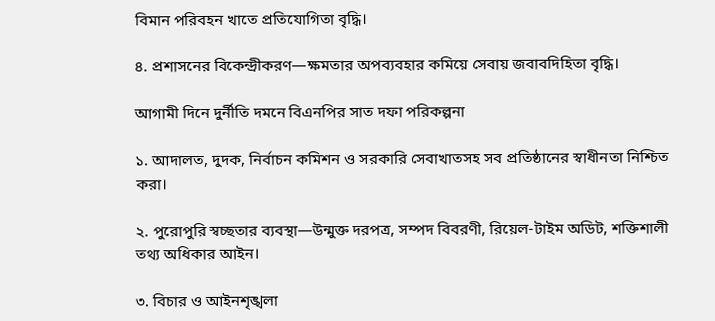বিমান পরিবহন খাতে প্রতিযোগিতা বৃদ্ধি।

৪. প্রশাসনের বিকেন্দ্রীকরণ—ক্ষমতার অপব্যবহার কমিয়ে সেবায় জবাবদিহিতা বৃদ্ধি।

আগামী দিনে দুর্নীতি দমনে বিএনপির সাত দফা পরিকল্পনা

১. আদালত, দুদক, নির্বাচন কমিশন ও সরকারি সেবাখাতসহ সব প্রতিষ্ঠানের স্বাধীনতা নিশ্চিত করা।

২. পুরোপুরি স্বচ্ছতার ব্যবস্থা—উন্মুক্ত দরপত্র, সম্পদ বিবরণী, রিয়েল-টাইম অডিট, শক্তিশালী তথ্য অধিকার আইন।

৩. বিচার ও আইনশৃঙ্খলা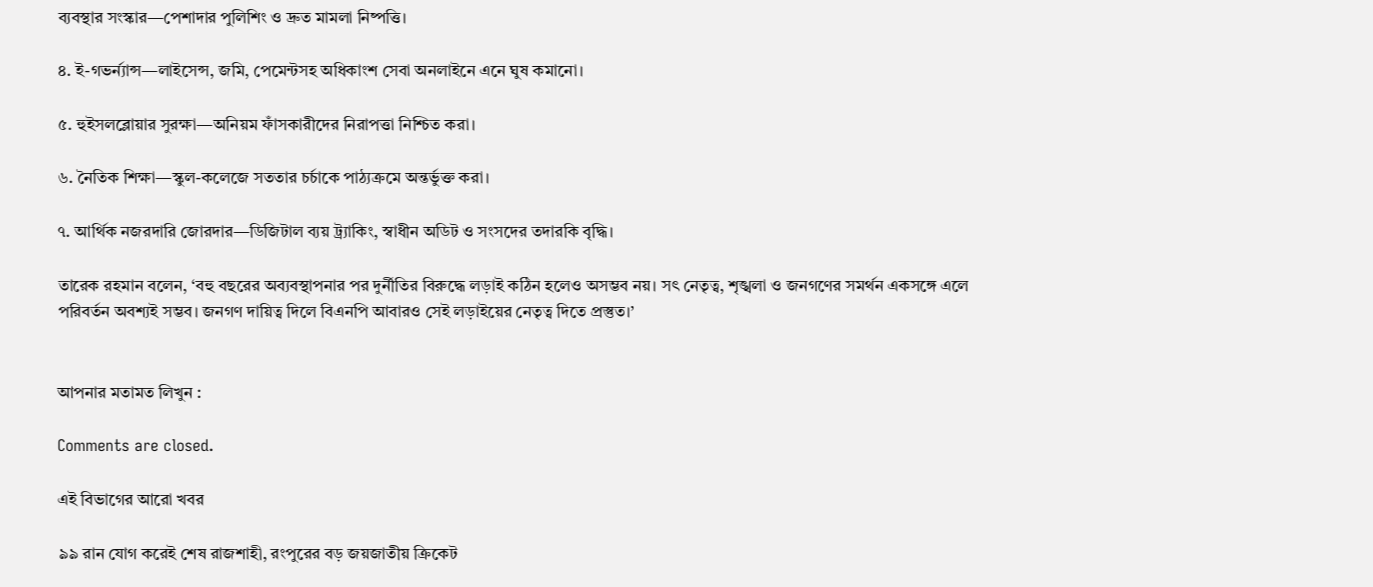ব্যবস্থার সংস্কার—পেশাদার পুলিশিং ও দ্রুত মামলা নিষ্পত্তি।

৪. ই-গভর্ন্যান্স—লাইসেন্স, জমি, পেমেন্টসহ অধিকাংশ সেবা অনলাইনে এনে ঘুষ কমানো।

৫. হুইসলব্লোয়ার সুরক্ষা—অনিয়ম ফাঁসকারীদের নিরাপত্তা নিশ্চিত করা।

৬. নৈতিক শিক্ষা—স্কুল-কলেজে সততার চর্চাকে পাঠ্যক্রমে অন্তর্ভুক্ত করা।

৭. আর্থিক নজরদারি জোরদার—ডিজিটাল ব্যয় ট্র্যাকিং, স্বাধীন অডিট ও সংসদের তদারকি বৃদ্ধি।

তারেক রহমান বলেন, ‘বহু বছরের অব্যবস্থাপনার পর দুর্নীতির বিরুদ্ধে লড়াই কঠিন হলেও অসম্ভব নয়। সৎ নেতৃত্ব, শৃঙ্খলা ও জনগণের সমর্থন একসঙ্গে এলে পরিবর্তন অবশ্যই সম্ভব। জনগণ দায়িত্ব দিলে বিএনপি আবারও সেই লড়াইয়ের নেতৃত্ব দিতে প্রস্তুত।’


আপনার মতামত লিখুন :

Comments are closed.

এই বিভাগের আরো খবর

৯৯ রান যোগ করেই শেষ রাজশাহী, রংপুরের বড় জয়জাতীয় ক্রিকেট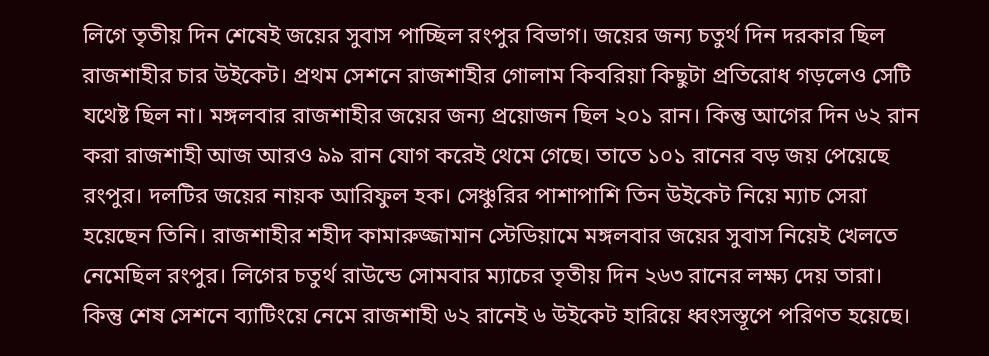লিগে তৃতীয় দিন শেষেই জয়ের সুবাস পাচ্ছিল রংপুর বিভাগ। জয়ের জন্য চতুর্থ দিন দরকার ছিল রাজশাহীর চার উইকেট। প্রথম সেশনে রাজশাহীর গোলাম কিবরিয়া কিছুটা প্রতিরোধ গড়লেও সেটি যথেষ্ট ছিল না। মঙ্গলবার রাজশাহীর জয়ের জন্য প্রয়োজন ছিল ২০১ রান। কিন্তু আগের দিন ৬২ রান করা রাজশাহী আজ আরও ৯৯ রান যোগ করেই থেমে গেছে। তাতে ১০১ রানের বড় জয় পেয়েছে রংপুর। দলটির জয়ের নায়ক আরিফুল হক। সেঞ্চুরির পাশাপাশি তিন উইকেট নিয়ে ম্যাচ সেরা হয়েছেন তিনি। রাজশাহীর শহীদ কামারুজ্জামান স্টেডিয়ামে মঙ্গলবার জয়ের সুবাস নিয়েই খেলতে নেমেছিল রংপুর। লিগের চতুর্থ রাউন্ডে সোমবার ম্যাচের তৃতীয় দিন ২৬৩ রানের লক্ষ্য দেয় তারা। কিন্তু শেষ সেশনে ব্যাটিংয়ে নেমে রাজশাহী ৬২ রানেই ৬ উইকেট হারিয়ে ধ্বংসস্তূপে পরিণত হয়েছে।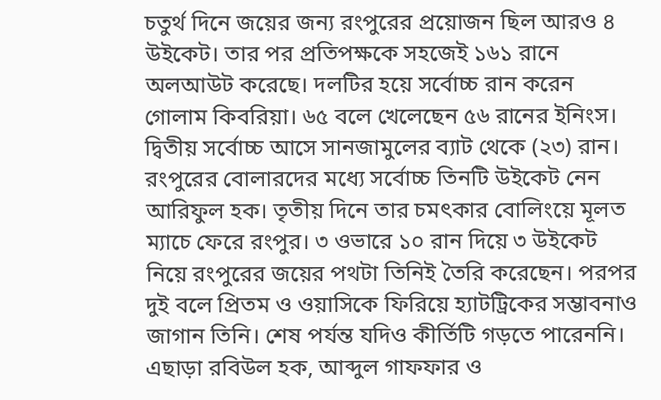চতুর্থ দিনে জয়ের জন্য রংপুরের প্রয়োজন ছিল আরও ৪ উইকেট। তার পর প্রতিপক্ষকে সহজেই ১৬১ রানে অলআউট করেছে। দলটির হয়ে সর্বোচ্চ রান করেন গোলাম কিবরিয়া। ৬৫ বলে খেলেছেন ৫৬ রানের ইনিংস। দ্বিতীয় সর্বোচ্চ আসে সানজামুলের ব্যাট থেকে (২৩) রান। রংপুরের বোলারদের মধ্যে সর্বোচ্চ তিনটি উইকেট নেন আরিফুল হক। তৃতীয় দিনে তার চমৎকার বোলিংয়ে মূলত ম্যাচে ফেরে রংপুর। ৩ ওভারে ১০ রান দিয়ে ৩ উইকেট নিয়ে রংপুরের জয়ের পথটা তিনিই তৈরি করেছেন। পরপর দুই বলে প্রিতম ও ওয়াসিকে ফিরিয়ে হ্যাটট্রিকের সম্ভাবনাও জাগান তিনি। শেষ পর্যন্ত যদিও কীর্তিটি গড়তে পারেননি। এছাড়া রবিউল হক, আব্দুল গাফফার ও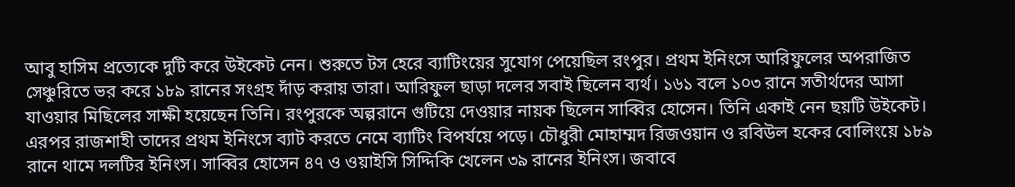আবু হাসিম প্রত্যেকে দুটি করে উইকেট নেন। শুরুতে টস হেরে ব্যাটিংয়ের সুযোগ পেয়েছিল রংপুর। প্রথম ইনিংসে আরিফুলের অপরাজিত সেঞ্চুরিতে ভর করে ১৮৯ রানের সংগ্রহ দাঁড় করায় তারা। আরিফুল ছাড়া দলের সবাই ছিলেন ব্যর্থ। ১৬১ বলে ১০৩ রানে সতীর্থদের আসা যাওয়ার মিছিলের সাক্ষী হয়েছেন তিনি। রংপুরকে অল্পরানে গুটিয়ে দেওয়ার নায়ক ছিলেন সাব্বির হোসেন। তিনি একাই নেন ছয়টি উইকেট। এরপর রাজশাহী তাদের প্রথম ইনিংসে ব্যাট করতে নেমে ব্যাটিং বিপর্যয়ে পড়ে। চৌধুরী মোহাম্মদ রিজওয়ান ও রবিউল হকের বোলিংয়ে ১৮৯ রানে থামে দলটির ইনিংস। সাব্বির হোসেন ৪৭ ও ওয়াইসি সিদ্দিকি খেলেন ৩৯ রানের ইনিংস। জবাবে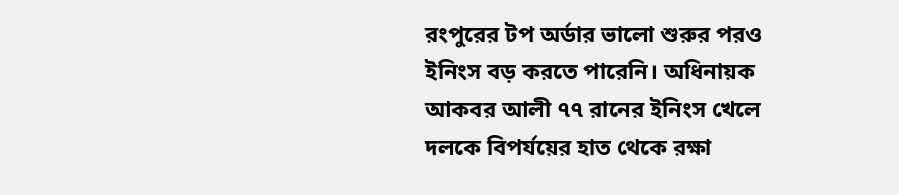রংপুরের টপ অর্ডার ভালো শুরুর পরও ইনিংস বড় করতে পারেনি। অধিনায়ক আকবর আলী ৭৭ রানের ইনিংস খেলে দলকে বিপর্যয়ের হাত থেকে রক্ষা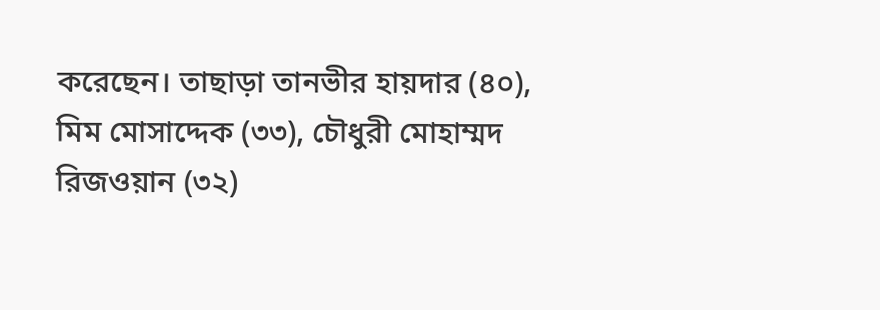করেছেন। তাছাড়া তানভীর হায়দার (৪০), মিম মোসাদ্দেক (৩৩), চৌধুরী মোহাম্মদ রিজওয়ান (৩২)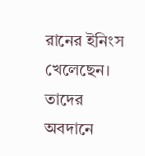রানের ইনিংস খেলেছেন। তাদের অবদানে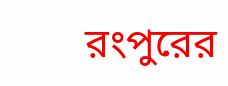রংপুরের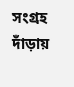সংগ্রহ দাঁড়ায়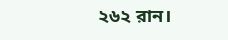২৬২ রান।